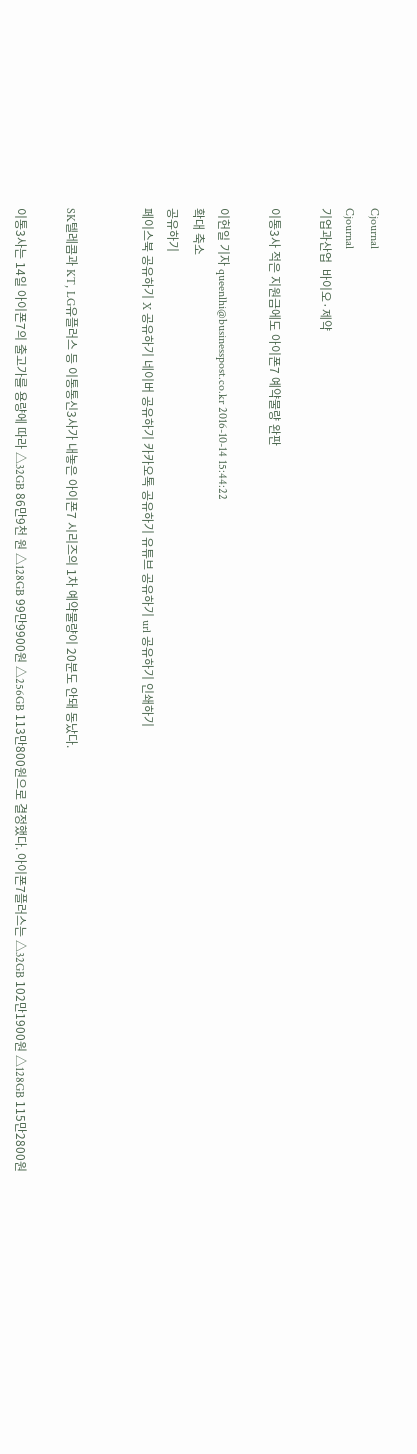Cjournal
Cjournal
기업과산업  바이오·제약

이통3사 적은 지원금에도 아이폰7 예약물량 완판

이헌일 기자 queenlhi@businesspost.co.kr 2016-10-14 15:44:22
확대 축소
공유하기
페이스북 공유하기 X 공유하기 네이버 공유하기 카카오톡 공유하기 유튜브 공유하기 url 공유하기 인쇄하기


SK텔레콤과 KT, LG유플러스 등 이통통신3사가 내놓은 아이폰7 시리즈의 1차 예약물량이 20분도 안돼 동났다.

이통3사는 14일 아이폰7의 출고가를 용량에 따라 △32GB 86만9천 원 △128GB 99만9900원 △256GB 113만800원으로 결정했다. 아이폰7플러스는 △32GB 102만1900원 △128GB 115만2800원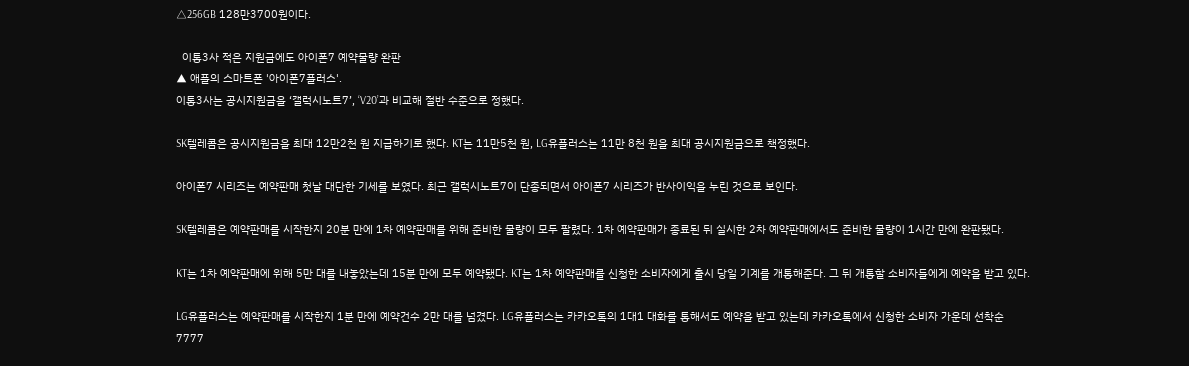△256GB 128만3700원이다.

  이통3사 적은 지원금에도 아이폰7 예약물량 완판
▲ 애플의 스마트폰 '아이폰7플러스'.
이통3사는 공시지원금을 ‘갤럭시노트7’, ‘V20’과 비교해 절반 수준으로 정했다.

SK텔레콤은 공시지원금을 최대 12만2천 원 지급하기로 했다. KT는 11만5천 원, LG유플러스는 11만 8천 원을 최대 공시지원금으로 책정했다.

아이폰7 시리즈는 예약판매 첫날 대단한 기세를 보였다. 최근 갤럭시노트7이 단종되면서 아이폰7 시리즈가 반사이익을 누린 것으로 보인다.

SK텔레콤은 예약판매를 시작한지 20분 만에 1차 예약판매를 위해 준비한 물량이 모두 팔렸다. 1차 예약판매가 종료된 뒤 실시한 2차 예약판매에서도 준비한 물량이 1시간 만에 완판됐다.

KT는 1차 예약판매에 위해 5만 대를 내놓았는데 15분 만에 모두 예약됐다. KT는 1차 예약판매를 신청한 소비자에게 출시 당일 기계를 개통해준다. 그 뒤 개통할 소비자들에게 예약을 받고 있다.

LG유플러스는 예약판매를 시작한지 1분 만에 예약건수 2만 대를 넘겼다. LG유플러스는 카카오톡의 1대1 대화를 통해서도 예약을 받고 있는데 카카오톡에서 신청한 소비자 가운데 선착순 7777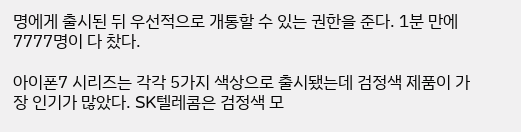명에게 출시된 뒤 우선적으로 개통할 수 있는 권한을 준다. 1분 만에 7777명이 다 찼다.

아이폰7 시리즈는 각각 5가지 색상으로 출시됐는데 검정색 제품이 가장 인기가 많았다. SK텔레콤은 검정색 모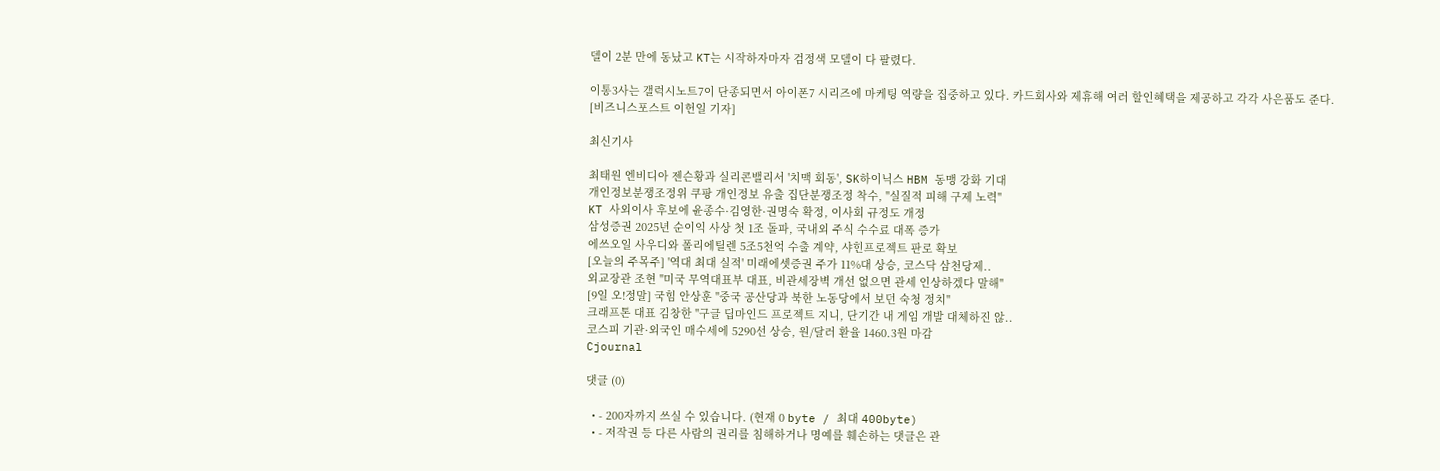델이 2분 만에 동났고 KT는 시작하자마자 검정색 모델이 다 팔렸다.

이통3사는 갤럭시노트7이 단종되면서 아이폰7 시리즈에 마케팅 역량을 집중하고 있다. 카드회사와 제휴해 여러 할인혜택을 제공하고 각각 사은품도 준다. [비즈니스포스트 이헌일 기자]

최신기사

최태원 엔비디아 젠슨황과 실리콘밸리서 '치맥 회동', SK하이닉스 HBM 동맹 강화 기대
개인정보분쟁조정위 쿠팡 개인정보 유출 집단분쟁조정 착수, "실질적 피해 구제 노력"
KT 사외이사 후보에 윤종수·김영한·권명숙 확정, 이사회 규정도 개정
삼성증권 2025년 순이익 사상 첫 1조 돌파, 국내외 주식 수수료 대폭 증가
에쓰오일 사우디와 폴리에틸렌 5조5천억 수출 계약, 샤힌프로젝트 판로 확보
[오늘의 주목주] '역대 최대 실적' 미래에셋증권 주가 11%대 상승, 코스닥 삼천당제..
외교장관 조현 "미국 무역대표부 대표, 비관세장벽 개선 없으면 관세 인상하겠다 말해"
[9일 오!정말] 국힘 안상훈 "중국 공산당과 북한 노동당에서 보던 숙청 정치"
크래프톤 대표 김창한 "구글 딥마인드 프로젝트 지니, 단기간 내 게임 개발 대체하진 않..
코스피 기관·외국인 매수세에 5290선 상승, 원/달러 환율 1460.3원 마감
Cjournal

댓글 (0)

  • - 200자까지 쓰실 수 있습니다. (현재 0 byte / 최대 400byte)
  • - 저작권 등 다른 사람의 권리를 침해하거나 명예를 훼손하는 댓글은 관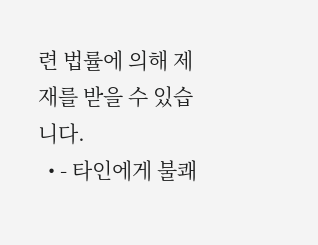련 법률에 의해 제재를 받을 수 있습니다.
  • - 타인에게 불쾌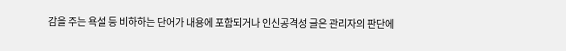감을 주는 욕설 등 비하하는 단어가 내용에 포함되거나 인신공격성 글은 관리자의 판단에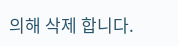의해 삭제 합니다.